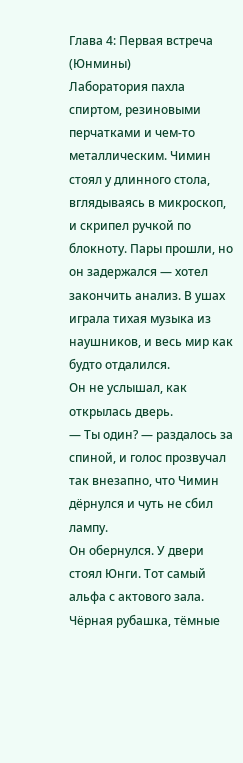Глава 4: Первая встреча (Юнмины)
Лаборатория пахла спиртом, резиновыми перчатками и чем-то металлическим. Чимин стоял у длинного стола, вглядываясь в микроскоп, и скрипел ручкой по блокноту. Пары прошли, но он задержался — хотел закончить анализ. В ушах играла тихая музыка из наушников, и весь мир как будто отдалился.
Он не услышал, как открылась дверь.
— Ты один? — раздалось за спиной, и голос прозвучал так внезапно, что Чимин дёрнулся и чуть не сбил лампу.
Он обернулся. У двери стоял Юнги. Тот самый альфа с актового зала. Чёрная рубашка, тёмные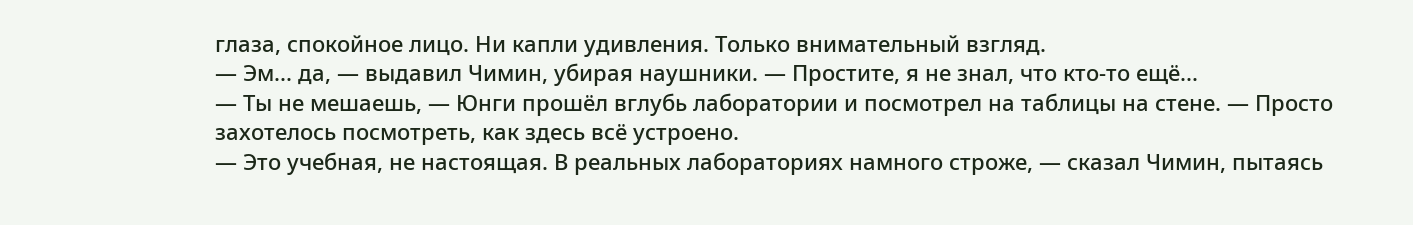глаза, спокойное лицо. Ни капли удивления. Только внимательный взгляд.
— Эм... да, — выдавил Чимин, убирая наушники. — Простите, я не знал, что кто-то ещё...
— Ты не мешаешь, — Юнги прошёл вглубь лаборатории и посмотрел на таблицы на стене. — Просто захотелось посмотреть, как здесь всё устроено.
— Это учебная, не настоящая. В реальных лабораториях намного строже, — сказал Чимин, пытаясь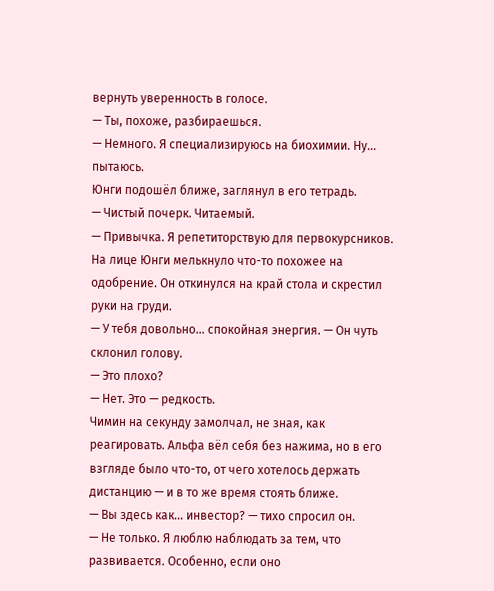вернуть уверенность в голосе.
— Ты, похоже, разбираешься.
— Немного. Я специализируюсь на биохимии. Ну... пытаюсь.
Юнги подошёл ближе, заглянул в его тетрадь.
— Чистый почерк. Читаемый.
— Привычка. Я репетиторствую для первокурсников.
На лице Юнги мелькнуло что-то похожее на одобрение. Он откинулся на край стола и скрестил руки на груди.
— У тебя довольно... спокойная энергия. — Он чуть склонил голову.
— Это плохо?
— Нет. Это — редкость.
Чимин на секунду замолчал, не зная, как реагировать. Альфа вёл себя без нажима, но в его взгляде было что-то, от чего хотелось держать дистанцию — и в то же время стоять ближе.
— Вы здесь как... инвестор? — тихо спросил он.
— Не только. Я люблю наблюдать за тем, что развивается. Особенно, если оно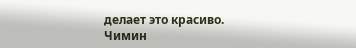делает это красиво.
Чимин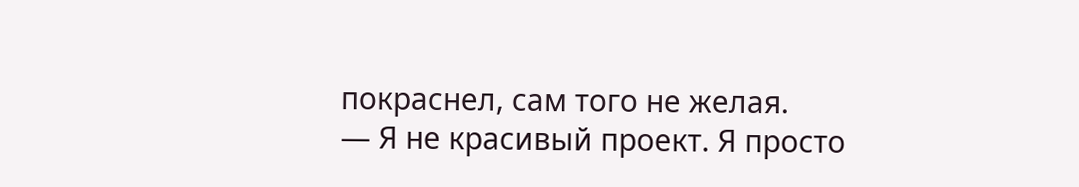покраснел, сам того не желая.
— Я не красивый проект. Я просто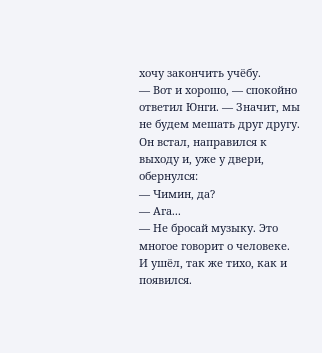хочу закончить учёбу.
— Вот и хорошо, — спокойно ответил Юнги. — Значит, мы не будем мешать друг другу.
Он встал, направился к выходу и, уже у двери, обернулся:
— Чимин, да?
— Ага...
— Не бросай музыку. Это многое говорит о человеке.
И ушёл, так же тихо, как и появился.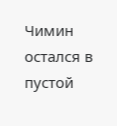Чимин остался в пустой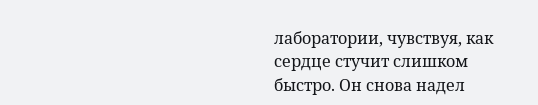лаборатории, чувствуя, как сердце стучит слишком быстро. Он снова надел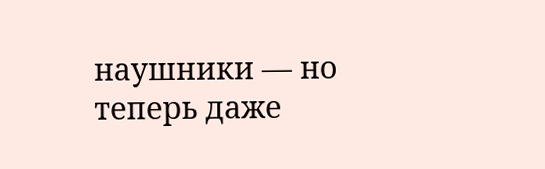наушники — но теперь даже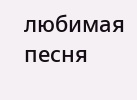любимая песня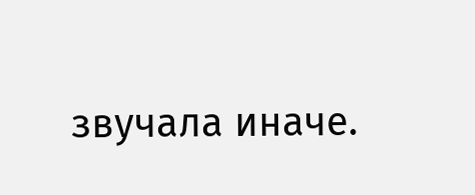звучала иначе.